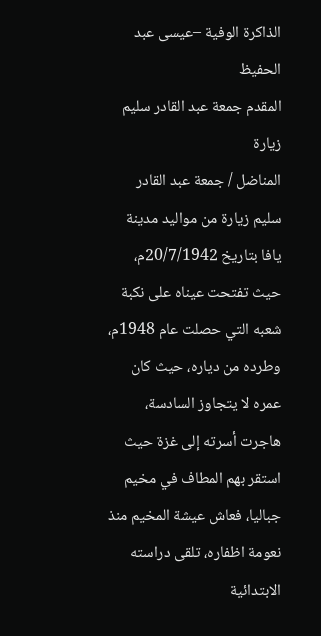الذاكرة الوفية –عيسى عبد الحفيظ
المقدم جمعة عبد القادر سليم زيارة
المناضل / جمعة عبد القادر سليم زيارة من مواليد مدينة يافا بتاريخ 20/7/1942م، حيث تفتحت عيناه على نكبة شعبه التي حصلت عام 1948م، وطرده من دياره، حيث كان عمره لا يتجاوز السادسة، هاجرت أسرته إلى غزة حيث استقر بهم المطاف في مخيم جباليا، فعاش عيشة المخيم منذ نعومة اظفاره، تلقى دراسته الابتدائية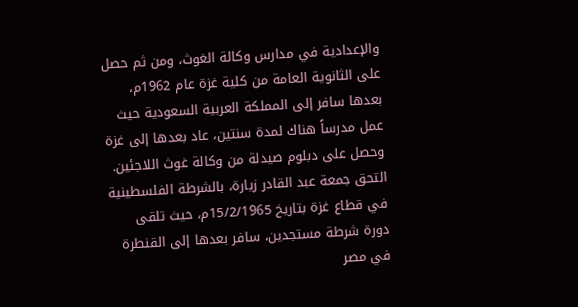والإعدادية في مدارس وكالة الغوث، ومن ثم حصل على الثانوية العامة من كلية غزة عام 1962م، بعدها سافر إلى المملكة العربية السعودية حيث عمل مدرساً هناك لمدة سنتين، عاد بعدها إلى غزة وحصل على دبلوم صيدلة من وكالة غوث اللاجئين. التحق جمعة عبد القادر زيارة، بالشرطة الفلسطينية في قطاع غزة بتاريخ 15/2/1965م، حيث تلقى دورة شرطة مستجدين، سافر بعدها إلى القنطرة في مصر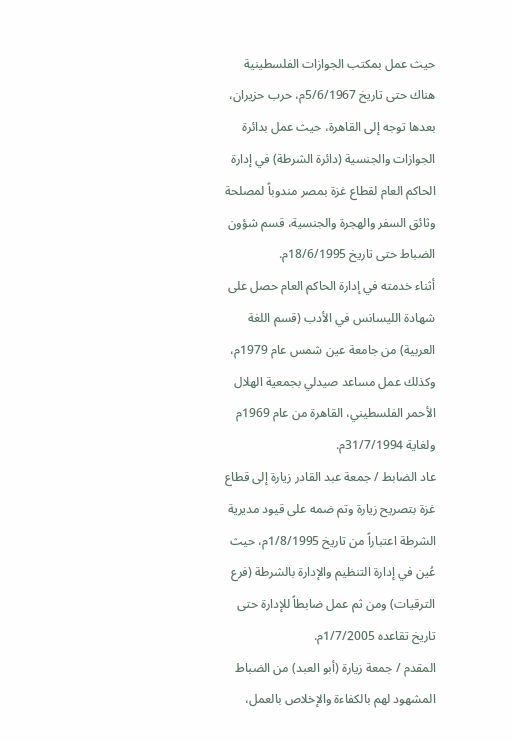حيث عمل بمكتب الجوازات الفلسطينية هناك حتى تاريخ 5/6/1967م، حرب حزيران، بعدها توجه إلى القاهرة، حيث عمل بدائرة الجوازات والجنسية (دائرة الشرطة) في إدارة الحاكم العام لقطاع غزة بمصر مندوباً لمصلحة وثائق السفر والهجرة والجنسية، قسم شؤون الضباط حتى تاريخ 18/6/1995م.
أثناء خدمته في إدارة الحاكم العام حصل على شهادة الليسانس في الأدب (قسم اللغة العربية) من جامعة عين شمس عام 1979م، وكذلك عمل مساعد صيدلي بجمعية الهلال الأحمر الفلسطيني، القاهرة من عام 1969م ولغاية 31/7/1994م.
عاد الضابط / جمعة عبد القادر زيارة إلى قطاع غزة بتصريح زيارة وتم ضمه على قيود مديرية الشرطة اعتباراً من تاريخ 1/8/1995م، حيث عُين في إدارة التنظيم والإدارة بالشرطة (فرع الترقيات) ومن ثم عمل ضابطاً للإدارة حتى تاريخ تقاعده 1/7/2005م.
المقدم / جمعة زيارة (أبو العبد) من الضباط المشهود لهم بالكفاءة والإخلاص بالعمل،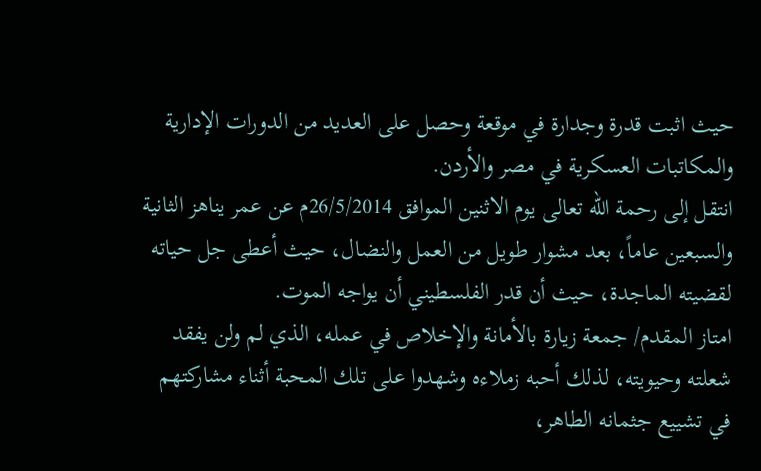حيث اثبت قدرة وجدارة في موقعة وحصل على العديد من الدورات الإدارية والمكاتبات العسكرية في مصر والأردن.
انتقل إلى رحمة الله تعالى يوم الاثنين الموافق 26/5/2014م عن عمر يناهز الثانية والسبعين عاماً، بعد مشوار طويل من العمل والنضال، حيث أعطى جل حياته لقضيته الماجدة، حيث أن قدر الفلسطيني أن يواجه الموت.
امتاز المقدم/ جمعة زيارة بالأمانة والإخلاص في عمله، الذي لم ولن يفقد شعلته وحيويته، لذلك أحبه زملاءه وشهدوا على تلك المحبة أثناء مشاركتهم في تشييع جثمانه الطاهر،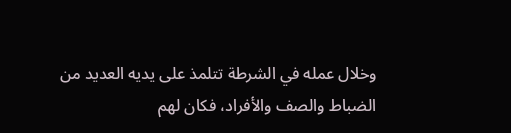وخلال عمله في الشرطة تتلمذ على يديه العديد من الضباط والصف والأفراد، فكان لهم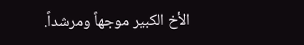الأخ الكبير موجهاً ومرشداً.